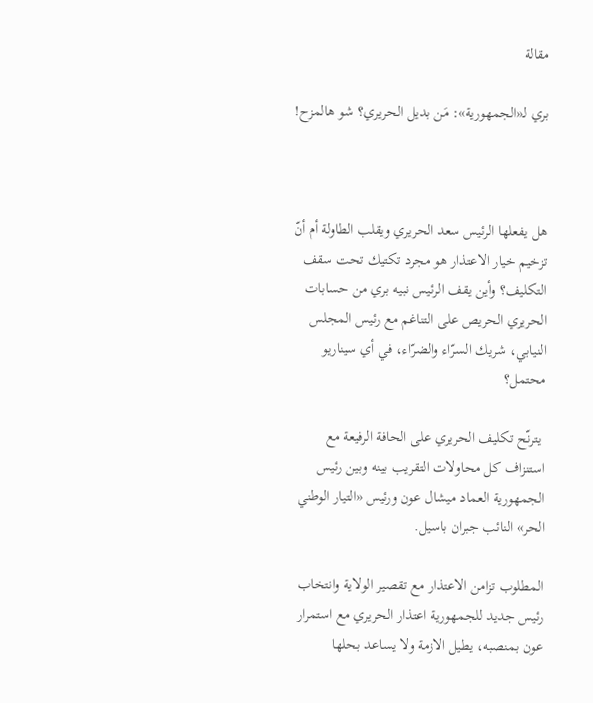مقالة

بري لـ«الجمهورية»: مَن بديل الحريري؟ شو هالمزح!



هل يفعلها الرئيس سعد الحريري ويقلب الطاولة أم أنّ تزخيم خيار الاعتذار هو مجرد تكتيك تحت سقف التكليف؟ وأين يقف الرئيس نبيه بري من حسابات الحريري الحريص على التناغم مع رئيس المجلس النيابي، شريك السرّاء والضرّاء، في أي سيناريو محتمل؟

 يترنّح تكليف الحريري على الحافة الرفيعة مع استنزاف كل محاولات التقريب بينه وبين رئيس الجمهورية العماد ميشال عون ورئيس «التيار الوطني الحر» النائب جبران باسيل.

المطلوب تزامن الاعتذار مع تقصير الولاية وانتخاب رئيس جديد للجمهورية اعتذار الحريري مع استمرار عون بمنصبه، يطيل الازمة ولا يساعد بحلها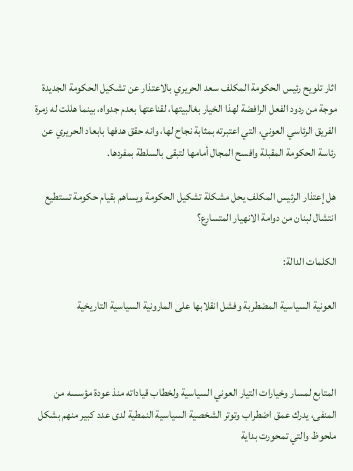اثار تلويح رئيس الحكومة المكلف سعد الحريري بالاعتذار عن تشكيل الحكومة الجديدة موجة من ردود الفعل الرافضة لهذا الخيار بغالبيتها، لقناعتها بعدم جدواه، بينما هللت له زمرة الفريق الرئاسي العوني، التي اعتبرته بمثابة نجاح لها، وانه حقق هدفها بابعاد الحريري عن رئاسة الحكومة المقبلة وافسح المجال أمامها لتبقى بالسلطة بمفردها.

هل إعتذار الرئيس المكلف يحل مشكلة تشكيل الحكومة ويساهم بقيام حكومة تستطيع انتشال لبنان من دوامة الانهيار المتسارع؟

الكلمات الدالة:

العونية السياسية المضطربة وفشل انقلابها على المارونية السياسية التاريخية



المتابع لمسار وخيارات التيار العوني السياسية ولخطاب قياداته منذ عودة مؤسسه من المنفى، يدرك عمق اضطراب وتوتر الشخصية السياسية النمطية لدى عدد كبير منهم بشكل ملحوظ والتي تمحورت بداية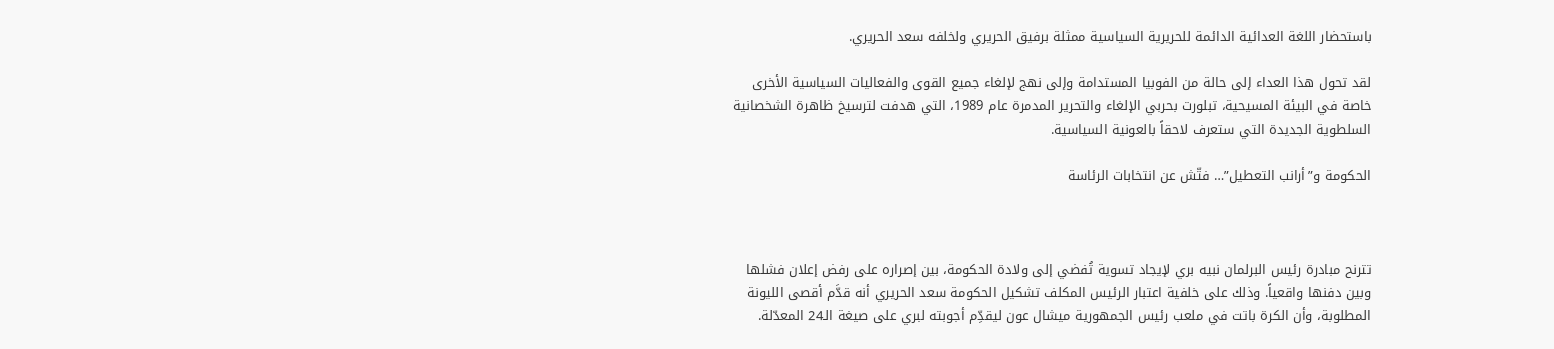باستحضار اللغة العدائية الدائمة للحريرية السياسية ممثلة برفيق الحريري ولخلفه سعد الحريري.

لقد تحول هذا العداء إلى حالة من الفوبيا المستدامة وإلى نهج لإلغاء جميع القوى والفعاليات السياسية الأخرى خاصة في البيئة المسيحية، تبلورت بحربي الإلغاء والتحرير المدمرة عام 1989، التي هدفت لترسيخ ظاهرة الشخصانية السلطوية الجديدة التي ستعرف لاحقاً بالعونية السياسية.

الحكومة و”أرانب التعطيل”… فتّش عن انتخابات الرئاسة



تترنح مبادرة رئيس البرلمان نبيه بري لإيجاد تسوية تُفضي إلى ولادة الحكومة، بين إصراره على رفض إعلان فشلها وبين دفنها واقعياً. وذلك على خلفية اعتبار الرئيس المكلف تشكيل الحكومة سعد الحريري أنه قدَّم أقصى الليونة المطلوبة، وأن الكرة باتت في ملعب رئيس الجمهورية ميشال عون ليقدِّم أجوبته لبري على صيغة الـ24 المعدّلة.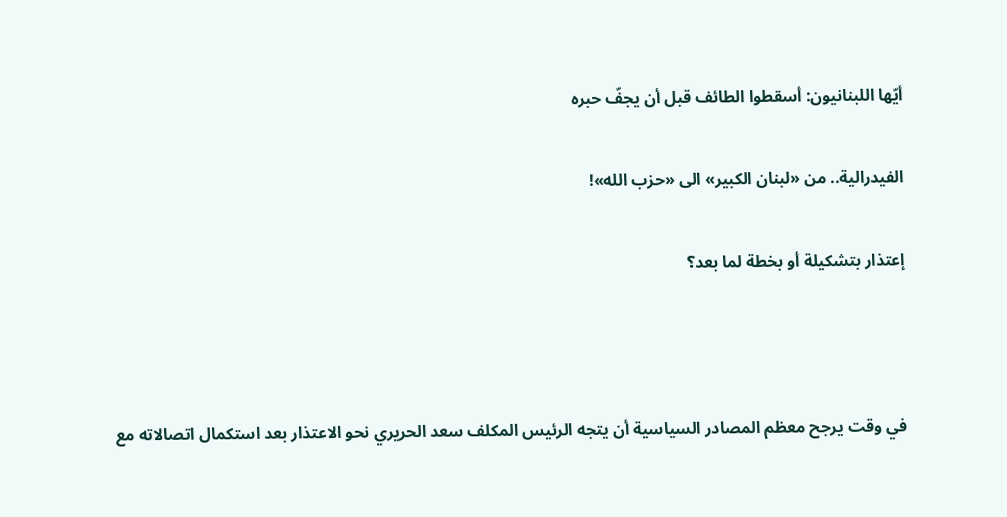أيّها اللبنانيون: أسقطوا الطائف قبل أن يجفّ حبره

الفيدرالية.. من «لبنان الكبير» الى «حزب الله»!

إعتذار بتشكيلة أو بخطة لما بعد؟



في وقت يرجح معظم المصادر السياسية أن يتجه الرئيس المكلف سعد الحريري نحو الاعتذار بعد استكمال اتصالاته مع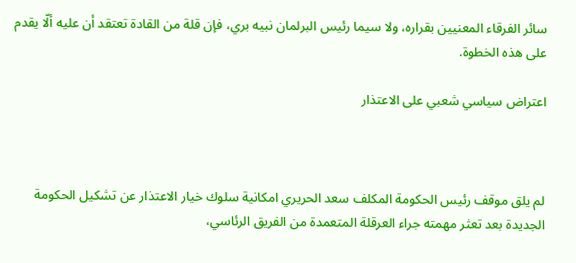سائر الفرقاء المعنيين بقراره، ولا سيما رئيس البرلمان نبيه بري، فإن قلة من القادة تعتقد أن عليه ألّا يقدم على هذه الخطوة.

اعتراض سياسي شعبي على الاعتذار



لم يلق موقف رئيس الحكومة المكلف سعد الحريري امكانية سلوك خيار الاعتذار عن تشكيل الحكومة الجديدة بعد تعثر مهمته جراء العرقلة المتعمدة من الفريق الرئاسي،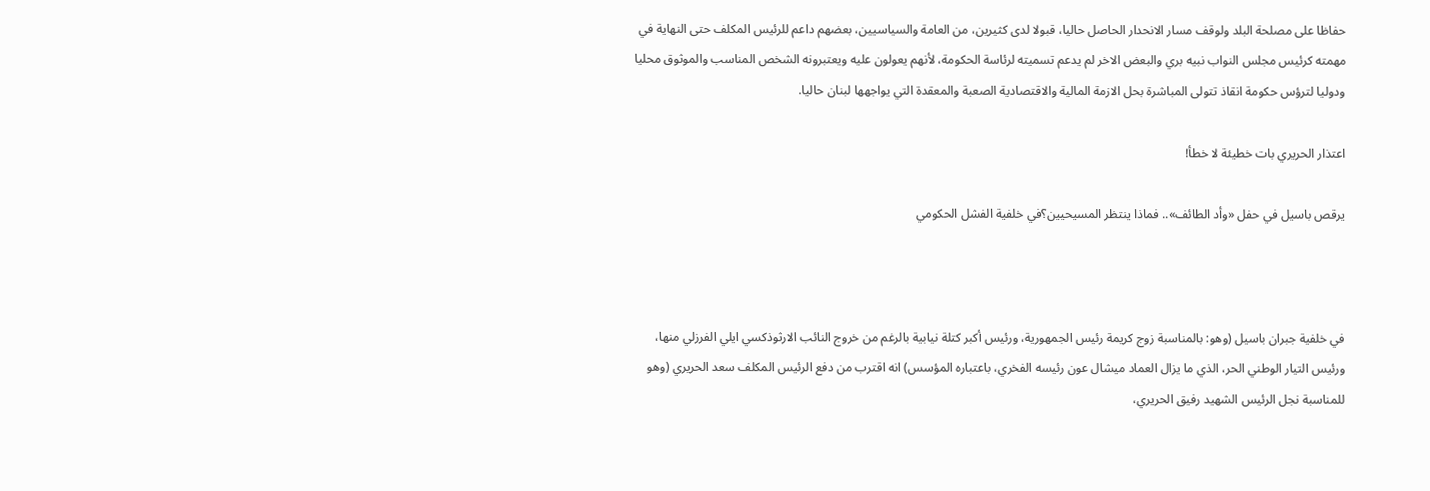حفاظا على مصلحة البلد ولوقف مسار الانحدار الحاصل حاليا، قبولا لدى كثيرين، من العامة والسياسيين، بعضهم داعم للرئيس المكلف حتى النهاية في مهمته كرئيس مجلس النواب نبيه بري والبعض الاخر لم يدعم تسميته لرئاسة الحكومة، لأنهم يعولون عليه ويعتبرونه الشخص المناسب والموثوق محليا ودوليا لترؤس حكومة انقاذ تتولى المباشرة بحل الازمة المالية والاقتصادية الصعبة والمعقدة التي يواجهها لبنان حاليا.

اعتذار الحريري بات خطيئة لا خطأ!

يرقص باسيل في حفل «وأد الطائف».. فماذا ينتظر المسيحيين؟في خلفية الفشل الحكومي



في خلفية جبران باسيل (وهو: بالمناسبة زوج كريمة رئيس الجمهورية، ورئيس أكبر كتلة نيابية بالرغم من خروج النائب الارثوذكسي ايلي الفرزلي منها، ورئيس التيار الوطني الحر، الذي ما يزال العماد ميشال عون رئيسه الفخري، باعتباره المؤسس) انه اقترب من دفع الرئيس المكلف سعد الحريري (وهو للمناسبة نجل الرئيس الشهيد رفيق الحريري،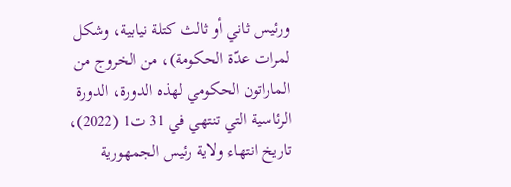ورئيس ثاني أو ثالث كتلة نيابية، وشكل لمرات عدّة الحكومة)، من الخروج من الماراتون الحكومي لهذه الدورة، الدورة الرئاسية التي تنتهي في 31 ت1 (2022)، تاريخ انتهاء ولاية رئيس الجمهورية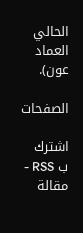الحالي العماد عون).

الصفحات

اشترك ب RSS - مقالة